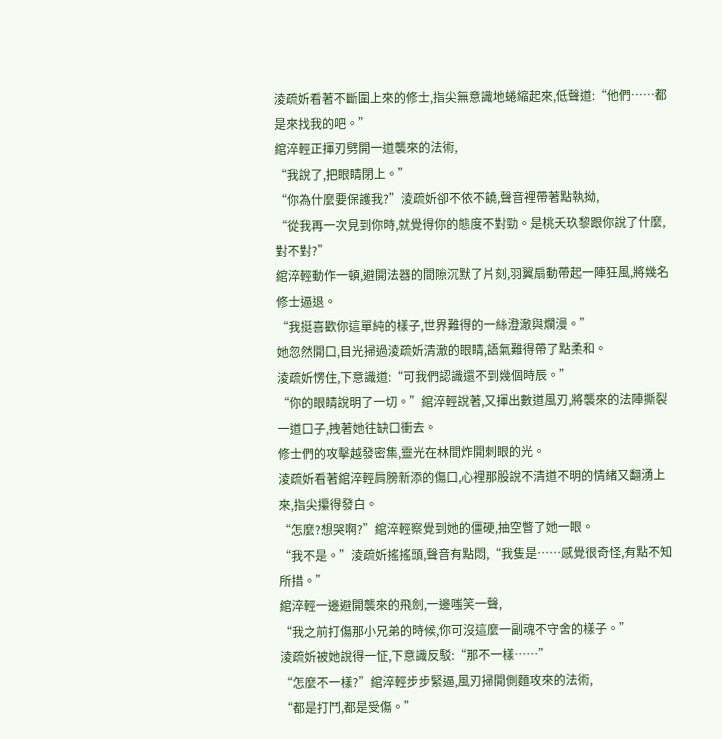淩疏妡看著不斷圍上來的修士,指尖無意識地蜷縮起來,低聲道:“他們……都是來找我的吧。”
綰淬輕正揮刃劈開一道襲來的法術,
“我說了,把眼睛閉上。”
“你為什麼要保護我?”淩疏妡卻不依不饒,聲音裡帶著點執拗,
“從我再一次見到你時,就覺得你的態度不對勁。是桃夭玖黎跟你說了什麼,對不對?”
綰淬輕動作一頓,避開法器的間隙沉默了片刻,羽翼扇動帶起一陣狂風,將幾名修士逼退。
“我挺喜歡你這單純的樣子,世界難得的一絲澄澈與爛漫。”
她忽然開口,目光掃過淩疏妡清澈的眼睛,語氣難得帶了點柔和。
淩疏妡愣住,下意識道:“可我們認識還不到幾個時辰。”
“你的眼睛說明了一切。”綰淬輕說著,又揮出數道風刃,將襲來的法陣撕裂一道口子,拽著她往缺口衝去。
修士們的攻擊越發密集,靈光在林間炸開刺眼的光。
淩疏妡看著綰淬輕肩膀新添的傷口,心裡那股說不清道不明的情緒又翻湧上來,指尖攥得發白。
“怎麼?想哭啊?”綰淬輕察覺到她的僵硬,抽空瞥了她一眼。
“我不是。”淩疏妡搖搖頭,聲音有點悶,“我隻是……感覺很奇怪,有點不知所措。”
綰淬輕一邊避開襲來的飛劍,一邊嗤笑一聲,
“我之前打傷那小兄弟的時候,你可沒這麼一副魂不守舍的樣子。”
淩疏妡被她說得一怔,下意識反駁:“那不一樣……”
“怎麼不一樣?”綰淬輕步步緊逼,風刃掃開側麵攻來的法術,
“都是打鬥,都是受傷。”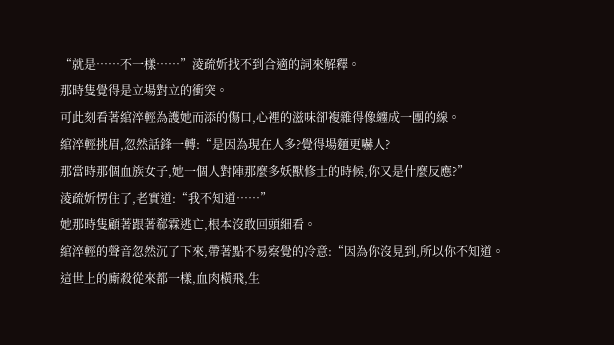“就是……不一樣……”淩疏妡找不到合適的詞來解釋。
那時隻覺得是立場對立的衝突。
可此刻看著綰淬輕為護她而添的傷口,心裡的滋味卻複雜得像纏成一團的線。
綰淬輕挑眉,忽然話鋒一轉:“是因為現在人多?覺得場麵更嚇人?
那當時那個血族女子,她一個人對陣那麼多妖獸修士的時候,你又是什麼反應?”
淩疏妡愣住了,老實道:“我不知道……”
她那時隻顧著跟著郗霖逃亡,根本沒敢回頭細看。
綰淬輕的聲音忽然沉了下來,帶著點不易察覺的冷意:“因為你沒見到,所以你不知道。
這世上的廝殺從來都一樣,血肉橫飛,生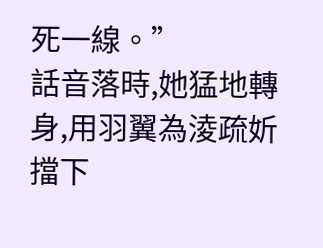死一線。”
話音落時,她猛地轉身,用羽翼為淩疏妡擋下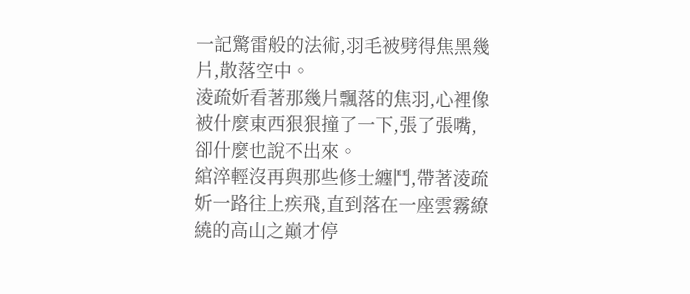一記驚雷般的法術,羽毛被劈得焦黑幾片,散落空中。
淩疏妡看著那幾片飄落的焦羽,心裡像被什麼東西狠狠撞了一下,張了張嘴,卻什麼也說不出來。
綰淬輕沒再與那些修士纏鬥,帶著淩疏妡一路往上疾飛,直到落在一座雲霧繚繞的高山之巔才停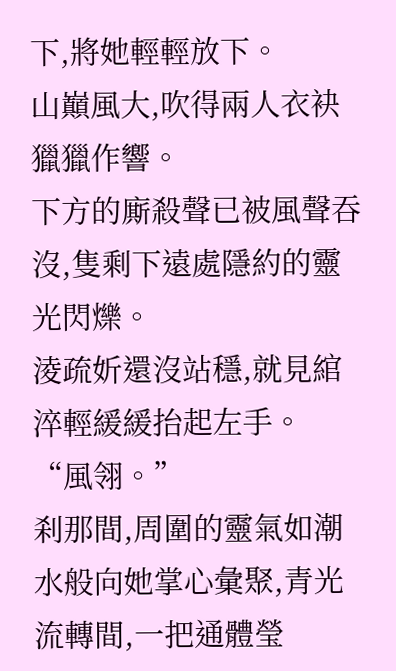下,將她輕輕放下。
山巔風大,吹得兩人衣袂獵獵作響。
下方的廝殺聲已被風聲吞沒,隻剩下遠處隱約的靈光閃爍。
淩疏妡還沒站穩,就見綰淬輕緩緩抬起左手。
“風翎。”
刹那間,周圍的靈氣如潮水般向她掌心彙聚,青光流轉間,一把通體瑩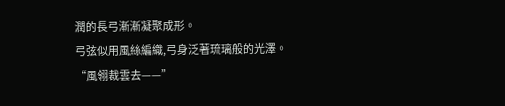潤的長弓漸漸凝聚成形。
弓弦似用風絲編織,弓身泛著琉璃般的光澤。
“風翎裁雲去——”